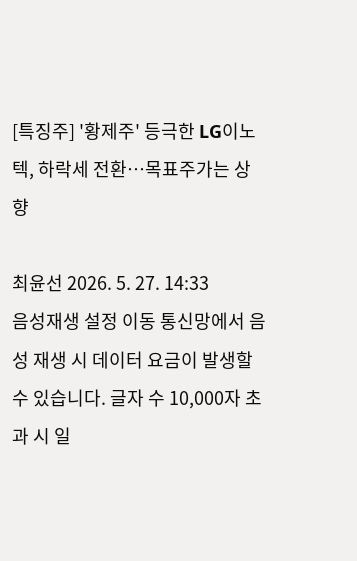[특징주] '황제주' 등극한 LG이노텍, 하락세 전환…목표주가는 상향

최윤선 2026. 5. 27. 14:33
음성재생 설정 이동 통신망에서 음성 재생 시 데이터 요금이 발생할 수 있습니다. 글자 수 10,000자 초과 시 일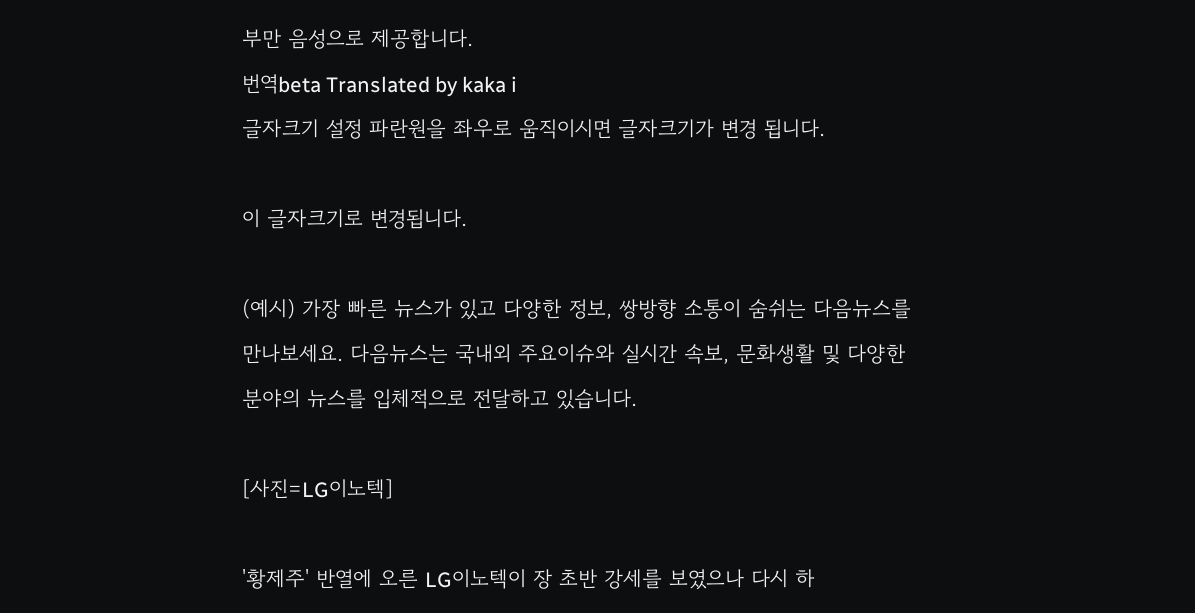부만 음성으로 제공합니다.
번역beta Translated by kaka i
글자크기 설정 파란원을 좌우로 움직이시면 글자크기가 변경 됩니다.

이 글자크기로 변경됩니다.

(예시) 가장 빠른 뉴스가 있고 다양한 정보, 쌍방향 소통이 숨쉬는 다음뉴스를 만나보세요. 다음뉴스는 국내외 주요이슈와 실시간 속보, 문화생활 및 다양한 분야의 뉴스를 입체적으로 전달하고 있습니다.

[사진=LG이노텍]

'황제주' 반열에 오른 LG이노텍이 장 초반 강세를 보였으나 다시 하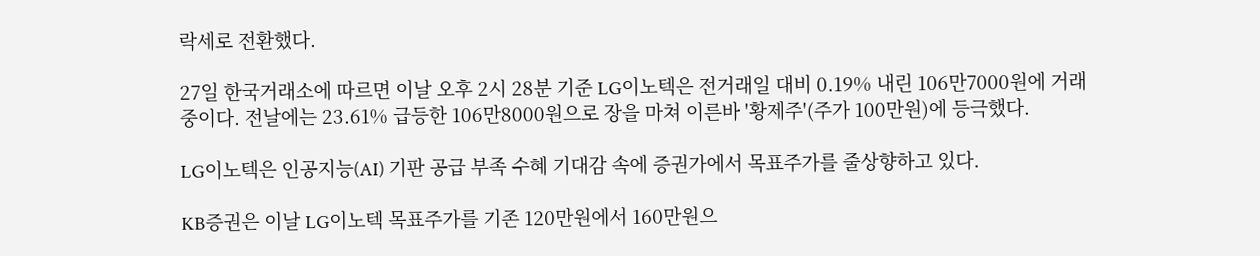락세로 전환했다.

27일 한국거래소에 따르면 이날 오후 2시 28분 기준 LG이노텍은 전거래일 대비 0.19% 내린 106만7000원에 거래 중이다. 전날에는 23.61% 급등한 106만8000원으로 장을 마쳐 이른바 '황제주'(주가 100만원)에 등극했다.

LG이노텍은 인공지능(AI) 기판 공급 부족 수혜 기대감 속에 증권가에서 목표주가를 줄상향하고 있다.

KB증권은 이날 LG이노텍 목표주가를 기존 120만원에서 160만원으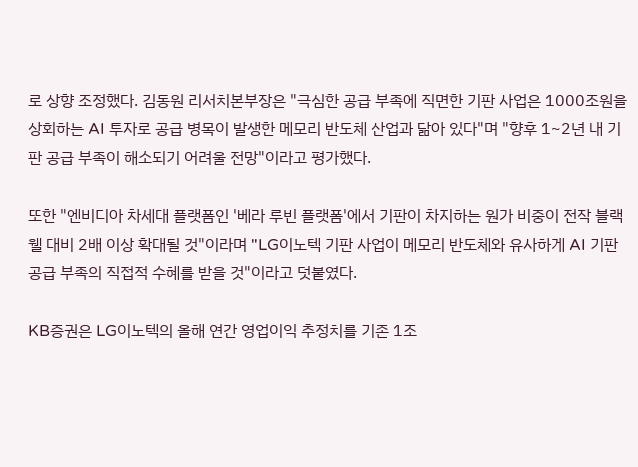로 상향 조정했다. 김동원 리서치본부장은 "극심한 공급 부족에 직면한 기판 사업은 1000조원을 상회하는 AI 투자로 공급 병목이 발생한 메모리 반도체 산업과 닮아 있다"며 "향후 1~2년 내 기판 공급 부족이 해소되기 어려울 전망"이라고 평가했다.

또한 "엔비디아 차세대 플랫폼인 '베라 루빈 플랫폼'에서 기판이 차지하는 원가 비중이 전작 블랙웰 대비 2배 이상 확대될 것"이라며 "LG이노텍 기판 사업이 메모리 반도체와 유사하게 AI 기판 공급 부족의 직접적 수혜를 받을 것"이라고 덧붙였다.

KB증권은 LG이노텍의 올해 연간 영업이익 추정치를 기존 1조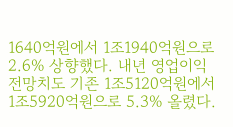1640억원에서 1조1940억원으로 2.6% 상향했다. 내년 영업이익 전망치도 기존 1조5120억원에서 1조5920억원으로 5.3% 올렸다.